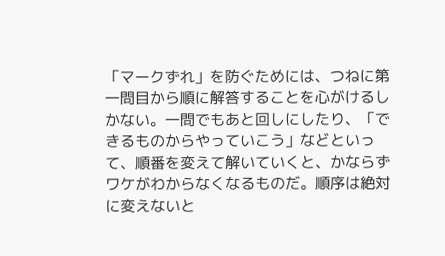「マークずれ」を防ぐためには、つねに第一問目から順に解答することを心がけるしかない。一問でもあと回しにしたり、「できるものからやっていこう」などといって、順番を変えて解いていくと、かならずワケがわからなくなるものだ。順序は絶対に変えないと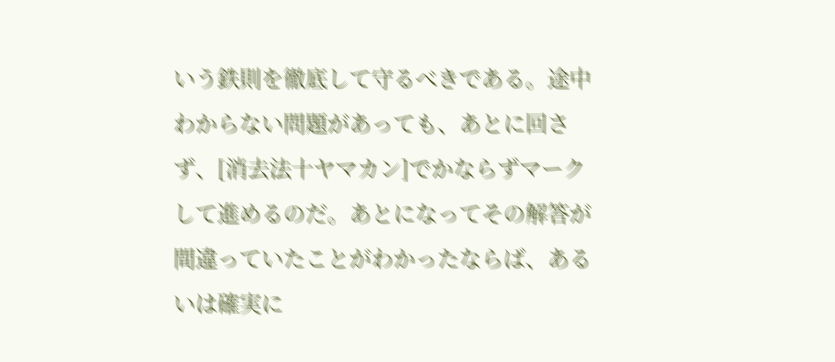いう鉄則を徹底して守るべきである。途中わからない問題があっても、あとに回さず、[消去法十ヤマカン]でかならずマークして進めるのだ。あとになってその解答が間違っていたことがわかったならば、あるいは確実に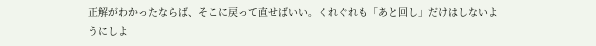正解がわかったならば、そこに戻って直せばいい。くれぐれも「あと回し」だけはしないようにしよ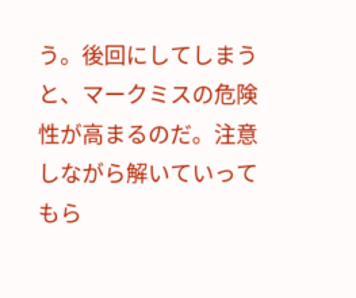う。後回にしてしまうと、マークミスの危険性が高まるのだ。注意しながら解いていってもら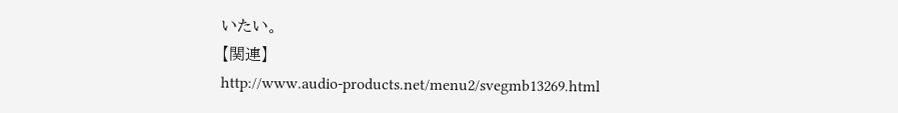いたい。
【関連】
http://www.audio-products.net/menu2/svegmb13269.html